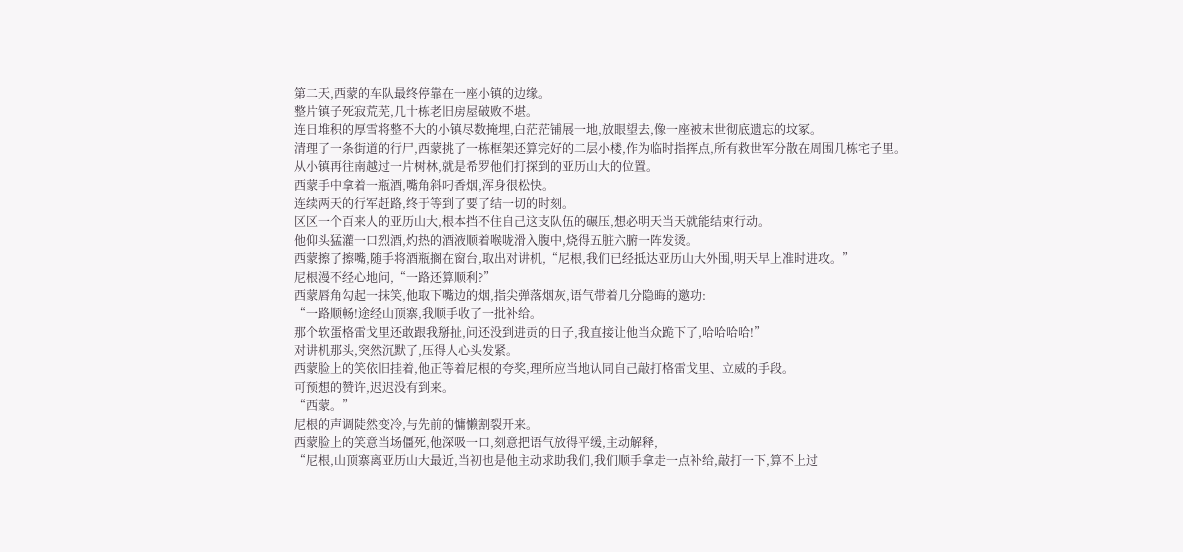第二天,西蒙的车队最终停靠在一座小镇的边缘。
整片镇子死寂荒芜,几十栋老旧房屋破败不堪。
连日堆积的厚雪将整不大的小镇尽数掩埋,白茫茫铺展一地,放眼望去,像一座被末世彻底遗忘的坟冢。
清理了一条街道的行尸,西蒙挑了一栋框架还算完好的二层小楼,作为临时指挥点,所有救世军分散在周围几栋宅子里。
从小镇再往南越过一片树林,就是希罗他们打探到的亚历山大的位置。
西蒙手中拿着一瓶酒,嘴角斜叼香烟,浑身很松快。
连续两天的行军赶路,终于等到了要了结一切的时刻。
区区一个百来人的亚历山大,根本挡不住自己这支队伍的碾压,想必明天当天就能结束行动。
他仰头猛灌一口烈酒,灼热的酒液顺着喉咙滑入腹中,烧得五脏六腑一阵发烫。
西蒙擦了擦嘴,随手将酒瓶搁在窗台,取出对讲机,“尼根,我们已经抵达亚历山大外围,明天早上准时进攻。”
尼根漫不经心地问,“一路还算顺利?”
西蒙唇角勾起一抹笑,他取下嘴边的烟,指尖弹落烟灰,语气带着几分隐晦的邀功:
“一路顺畅!途经山顶寨,我顺手收了一批补给。
那个软蛋格雷戈里还敢跟我掰扯,问还没到进贡的日子,我直接让他当众跪下了,哈哈哈哈!”
对讲机那头,突然沉默了,压得人心头发紧。
西蒙脸上的笑依旧挂着,他正等着尼根的夸奖,理所应当地认同自己敲打格雷戈里、立威的手段。
可预想的赞许,迟迟没有到来。
“西蒙。”
尼根的声调陡然变冷,与先前的慵懒割裂开来。
西蒙脸上的笑意当场僵死,他深吸一口,刻意把语气放得平缓,主动解释,
“尼根,山顶寨离亚历山大最近,当初也是他主动求助我们,我们顺手拿走一点补给,敲打一下,算不上过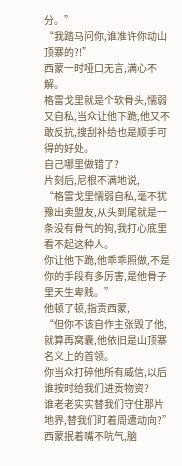分。”
“我踏马问你,谁准许你动山顶寨的?!”
西蒙一时哑口无言,满心不解。
格雷戈里就是个软骨头,懦弱又自私,当众让他下跪,他又不敢反抗,搜刮补给也是顺手可得的好处。
自己哪里做错了?
片刻后,尼根不满地说,
“格雷戈里懦弱自私,毫不犹豫出卖盟友,从头到尾就是一条没有骨气的狗,我打心底里看不起这种人。
你让他下跪,他乖乖照做,不是你的手段有多厉害,是他骨子里天生卑贱。”
他顿了顿,指责西蒙,
“但你不该自作主张毁了他,就算再窝囊,他依旧是山顶寨名义上的首领。
你当众打碎他所有威信,以后谁按时给我们进贡物资?
谁老老实实替我们守住那片地界,替我们盯着周遭动向?”
西蒙抿着嘴不吭气,脑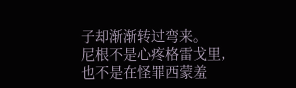子却渐渐转过弯来。
尼根不是心疼格雷戈里,也不是在怪罪西蒙羞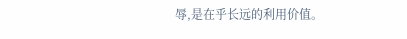辱,是在乎长远的利用价值。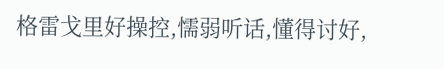格雷戈里好操控,懦弱听话,懂得讨好,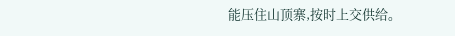能压住山顶寨,按时上交供给。